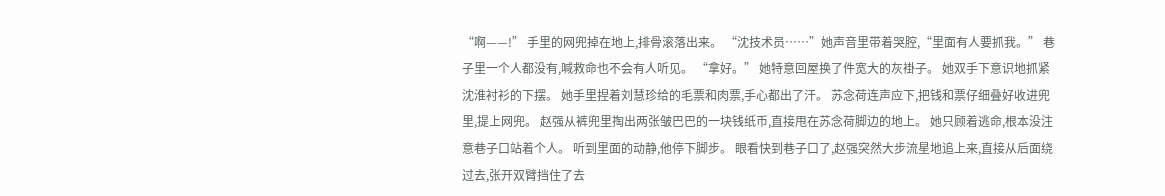“啊——!” 手里的网兜掉在地上,排骨滚落出来。 “沈技术员……”她声音里带着哭腔,“里面有人要抓我。” 巷子里一个人都没有,喊救命也不会有人听见。 “拿好。” 她特意回屋换了件宽大的灰褂子。 她双手下意识地抓紧沈淮衬衫的下摆。 她手里捏着刘慧珍给的毛票和肉票,手心都出了汗。 苏念荷连声应下,把钱和票仔细叠好收进兜里,提上网兜。 赵强从裤兜里掏出两张皱巴巴的一块钱纸币,直接甩在苏念荷脚边的地上。 她只顾着逃命,根本没注意巷子口站着个人。 听到里面的动静,他停下脚步。 眼看快到巷子口了,赵强突然大步流星地追上来,直接从后面绕过去,张开双臂挡住了去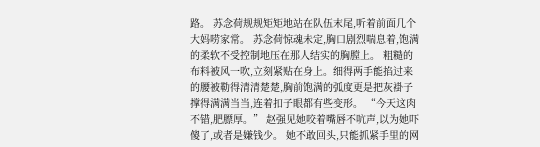路。 苏念荷规规矩矩地站在队伍末尾,听着前面几个大妈唠家常。 苏念荷惊魂未定,胸口剧烈喘息着,饱满的柔软不受控制地压在那人结实的胸膛上。 粗糙的布料被风一吹,立刻紧贴在身上。细得两手能掐过来的腰被勒得清清楚楚,胸前饱满的弧度更是把灰褂子撑得满满当当,连着扣子眼都有些变形。 “今天这肉不错,肥膘厚。” 赵强见她咬着嘴唇不吭声,以为她吓傻了,或者是嫌钱少。 她不敢回头,只能抓紧手里的网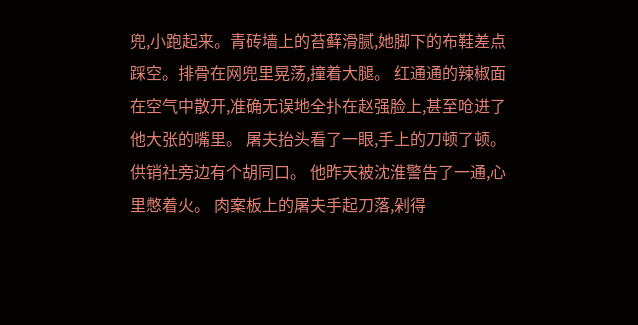兜,小跑起来。青砖墙上的苔藓滑腻,她脚下的布鞋差点踩空。排骨在网兜里晃荡,撞着大腿。 红通通的辣椒面在空气中散开,准确无误地全扑在赵强脸上,甚至呛进了他大张的嘴里。 屠夫抬头看了一眼,手上的刀顿了顿。 供销社旁边有个胡同口。 他昨天被沈淮警告了一通,心里憋着火。 肉案板上的屠夫手起刀落,剁得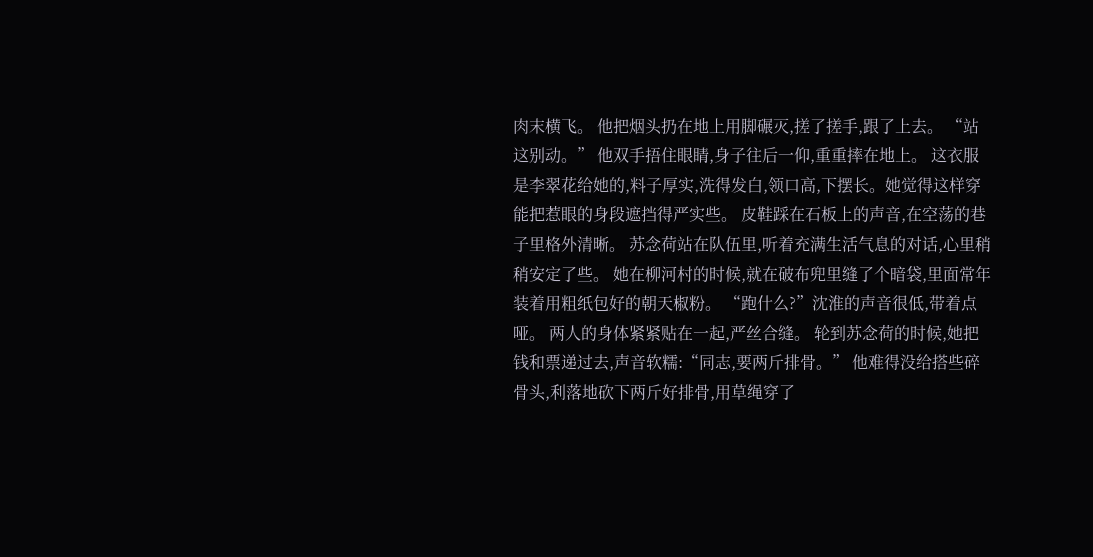肉末横飞。 他把烟头扔在地上用脚碾灭,搓了搓手,跟了上去。 “站这别动。” 他双手捂住眼睛,身子往后一仰,重重摔在地上。 这衣服是李翠花给她的,料子厚实,洗得发白,领口高,下摆长。她觉得这样穿能把惹眼的身段遮挡得严实些。 皮鞋踩在石板上的声音,在空荡的巷子里格外清晰。 苏念荷站在队伍里,听着充满生活气息的对话,心里稍稍安定了些。 她在柳河村的时候,就在破布兜里缝了个暗袋,里面常年装着用粗纸包好的朝天椒粉。 “跑什么?”沈淮的声音很低,带着点哑。 两人的身体紧紧贴在一起,严丝合缝。 轮到苏念荷的时候,她把钱和票递过去,声音软糯:“同志,要两斤排骨。” 他难得没给搭些碎骨头,利落地砍下两斤好排骨,用草绳穿了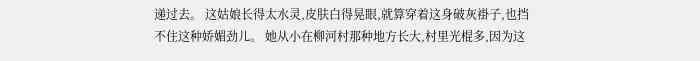递过去。 这姑娘长得太水灵,皮肤白得晃眼,就算穿着这身破灰褂子,也挡不住这种娇媚劲儿。 她从小在柳河村那种地方长大,村里光棍多,因为这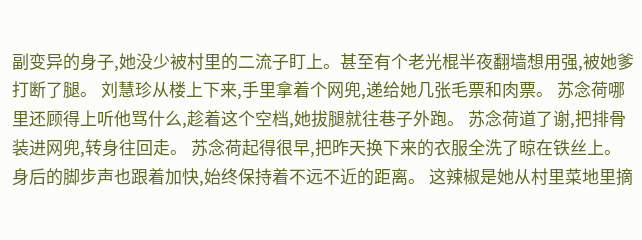副变异的身子,她没少被村里的二流子盯上。甚至有个老光棍半夜翻墙想用强,被她爹打断了腿。 刘慧珍从楼上下来,手里拿着个网兜,递给她几张毛票和肉票。 苏念荷哪里还顾得上听他骂什么,趁着这个空档,她拔腿就往巷子外跑。 苏念荷道了谢,把排骨装进网兜,转身往回走。 苏念荷起得很早,把昨天换下来的衣服全洗了晾在铁丝上。 身后的脚步声也跟着加快,始终保持着不远不近的距离。 这辣椒是她从村里菜地里摘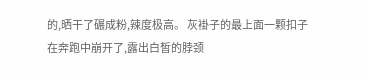的,晒干了碾成粉,辣度极高。 灰褂子的最上面一颗扣子在奔跑中崩开了,露出白皙的脖颈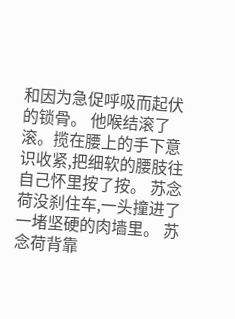和因为急促呼吸而起伏的锁骨。 他喉结滚了滚。揽在腰上的手下意识收紧,把细软的腰肢往自己怀里按了按。 苏念荷没刹住车,一头撞进了一堵坚硬的肉墙里。 苏念荷背靠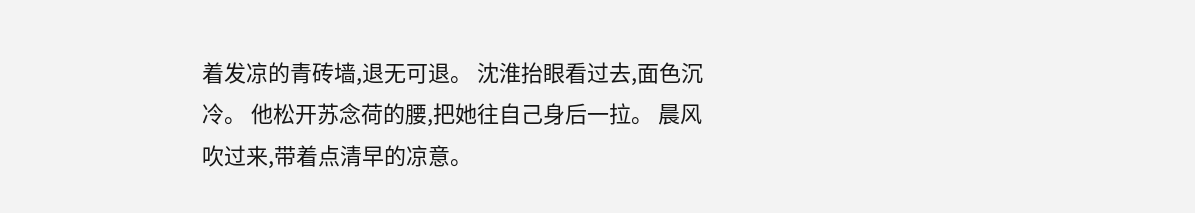着发凉的青砖墙,退无可退。 沈淮抬眼看过去,面色沉冷。 他松开苏念荷的腰,把她往自己身后一拉。 晨风吹过来,带着点清早的凉意。